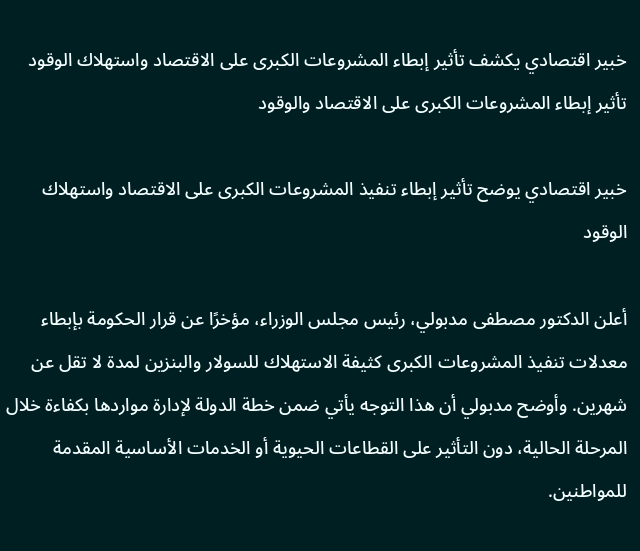خبير اقتصادي يكشف تأثير إبطاء المشروعات الكبرى على الاقتصاد واستهلاك الوقود
تأثير إبطاء المشروعات الكبرى على الاقتصاد والوقود

خبير اقتصادي يوضح تأثير إبطاء تنفيذ المشروعات الكبرى على الاقتصاد واستهلاك الوقود

أعلن الدكتور مصطفى مدبولي، رئيس مجلس الوزراء، مؤخرًا عن قرار الحكومة بإبطاء معدلات تنفيذ المشروعات الكبرى كثيفة الاستهلاك للسولار والبنزين لمدة لا تقل عن شهرين. وأوضح مدبولي أن هذا التوجه يأتي ضمن خطة الدولة لإدارة مواردها بكفاءة خلال المرحلة الحالية، دون التأثير على القطاعات الحيوية أو الخدمات الأساسية المقدمة للمواطنين.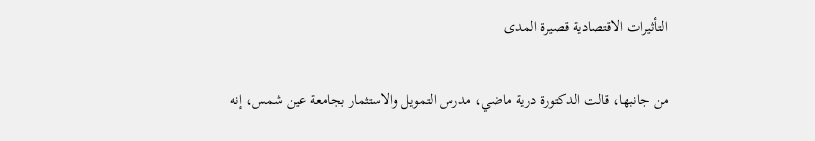التأثيرات الاقتصادية قصيرة المدى

من جانبها، قالت الدكتورة درية ماضي، مدرس التمويل والاستثمار بجامعة عين شمس، إنه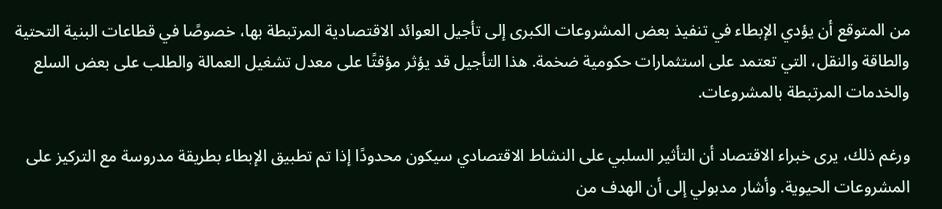من المتوقع أن يؤدي الإبطاء في تنفيذ بعض المشروعات الكبرى إلى تأجيل العوائد الاقتصادية المرتبطة بها، خصوصًا في قطاعات البنية التحتية والطاقة والنقل، التي تعتمد على استثمارات حكومية ضخمة. هذا التأجيل قد يؤثر مؤقتًا على معدل تشغيل العمالة والطلب على بعض السلع والخدمات المرتبطة بالمشروعات.

ورغم ذلك، يرى خبراء الاقتصاد أن التأثير السلبي على النشاط الاقتصادي سيكون محدودًا إذا تم تطبيق الإبطاء بطريقة مدروسة مع التركيز على المشروعات الحيوية. وأشار مدبولي إلى أن الهدف من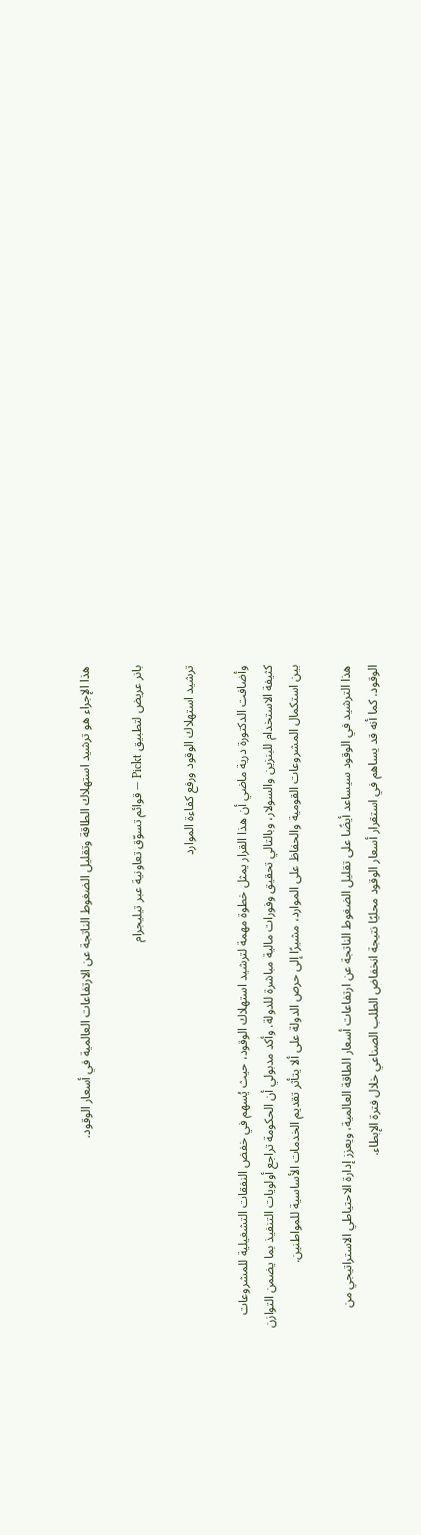هذا الإجراء هو ترشيد استهلاك الطاقة وتقليل الضغوط الناتجة عن الارتفاعات العالمية في أسعار الوقود.

بانر عريض لتطبيق Pickt — قوائم تسوّق تعاونية عبر تيليجرام

ترشيد استهلاك الوقود ورفع كفاءة الموارد

وأضافت الدكتورة درية ماضي أن هذا القرار يمثل خطوة مهمة لترشيد استهلاك الوقود، حيث يُسهم في خفض النفقات التشغيلية للمشروعات كثيفة الاستخدام للبنزين والسولار، وبالتالي تحقيق وفورات مالية مباشرة للدولة. وأكد مدبولي أن الحكومة تراجع أولويات التنفيذ بما يضمن التوازن بين استكمال المشروعات القومية والحفاظ على الموارد، مشيرًا إلى حرص الدولة على ألا يتأثر تقديم الخدمات الأساسية للمواطنين.

هذا الترشيد في الوقود سيساعد أيضًا على تقليل الضغوط الناتجة عن ارتفاعات أسعار الطاقة العالمية، ويعزز إدارة الاحتياطي الاستراتيجي من الوقود. كما أنه قد يساهم في استقرار أسعار الوقود محليًا نتيجة انخفاض الطلب الصناعي خلال فترة الإبطاء.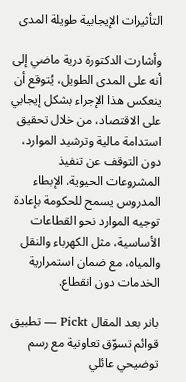التأثيرات الإيجابية طويلة المدى

وأشارت الدكتورة درية ماضي إلى أنه على المدى الطويل، يُتوقع أن ينعكس هذا الإجراء بشكل إيجابي على الاقتصاد، من خلال تحقيق استدامة مالية وترشيد الموارد، دون التوقف عن تنفيذ المشروعات الحيوية. الإبطاء المدروس يسمح للحكومة بإعادة توجيه الموارد نحو القطاعات الأساسية، مثل الكهرباء والنقل والمياه، مع ضمان استمرارية الخدمات دون انقطاع.

بانر بعد المقال Pickt — تطبيق قوائم تسوّق تعاونية مع رسم توضيحي عائلي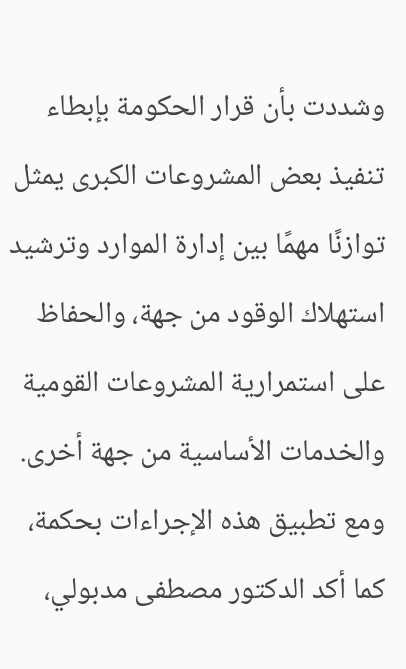وشددت بأن قرار الحكومة بإبطاء تنفيذ بعض المشروعات الكبرى يمثل توازنًا مهمًا بين إدارة الموارد وترشيد استهلاك الوقود من جهة، والحفاظ على استمرارية المشروعات القومية والخدمات الأساسية من جهة أخرى. ومع تطبيق هذه الإجراءات بحكمة، كما أكد الدكتور مصطفى مدبولي،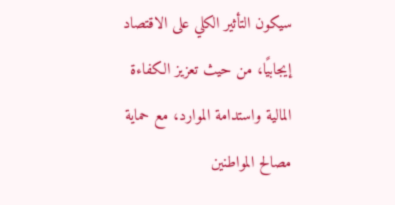سيكون التأثير الكلي على الاقتصاد إيجابيًا، من حيث تعزيز الكفاءة المالية واستدامة الموارد، مع حماية مصالح المواطنين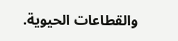والقطاعات الحيوية.